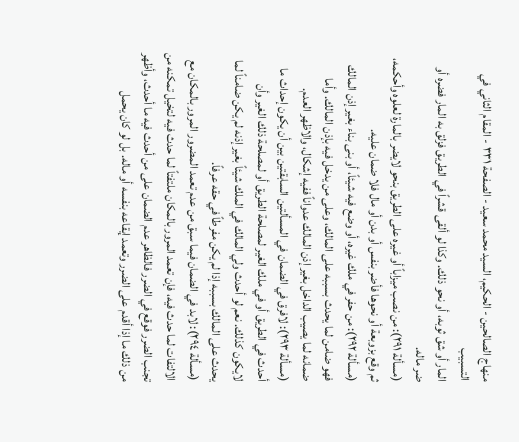منهاج الصالحين - الحكيم، السيد محمد سعيد - الصفحة ٣٣١ - المقام الثاني في التسبيب
المار أو شق ثوبه، أو نحو ذلك. وكذا لو ألقى قشراً في الطريق فزلق به المار فضره أو ضر ماله.
(مسألة ٢٩١): من نصب ميزاباً أو غيره على الطريق بنحو لايضر بالمارة لعلوه وأحكمه، ثم وقع بزوبعة أو نحوها فأضر بنفس أو بدن أو مال فلا ضمان عليه.
(مسألة ٢٩٢): من حفر في ملك غيره، أو وضع فيه شيئاً، أو بنى بناء بغير إذن المالك فهو ضامن لما يحدث بسببه على المالك، وعلى من يدخل فيه بإذن المالك. وأما ضمانه لما يصيب الداخل بغير إذن المالك عدواناً ففيه إشكال، والاظهر العدم.
(مسألة ٢٩٣): لافرق في الضمان في المسألتين السابقتين بين أن يكون إحداث ما أحدث في الطريق أو في ملك الغير لمصلحة الطريق أو لمصلحة ذلك الغير وأن لايكون كذلك. نعم لو أحدث ولي المالك في الملك شيئاً بغير إذنه لم يكن ضامناً لما يحدث على المالك بسببه إذا لم يكن مفرطاً في حقه عرفاً.
(مسألة ٢٩٤): لابد في الضمان فيما سبق من عدم تعمد المضرور المرور بالمكان مع الالتفات لما حدث فيه، فإن تعمد المرور بالمكان ملتفتاً لما حدث فيه لتخيل تمكنه من تجنب الضرر فوقع في الضرر فالظاهر عدم الضمان على من أحدث فيه ما أحدث، وأظهر من ذلك ما إذا أقدم على الضرر وتعمد إيقاعه بنفسه أو ماله. بل لو كان يحمل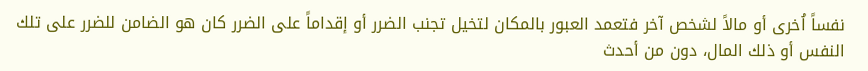نفساً اُخرى أو مالاً لشخص آخر فتعمد العبور بالمكان لتخيل تجنب الضرر أو إقداماً على الضرر كان هو الضامن للضرر على تلك النفس أو ذلك المال، دون من أحدث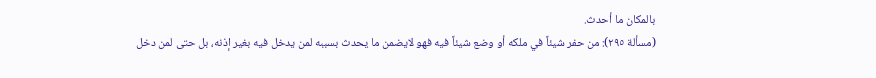بالمكان ما أحدث.
(مسألة ٢٩٥): من حفر شيئاً في ملكه أو وضع شيئاً فيه فهو لايضمن ما يحدث بسببه لمن يدخل فيه بغير إذنه، بل حتى لمن دخل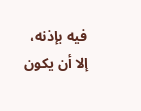فيه بإذنه، إلا أن يكون